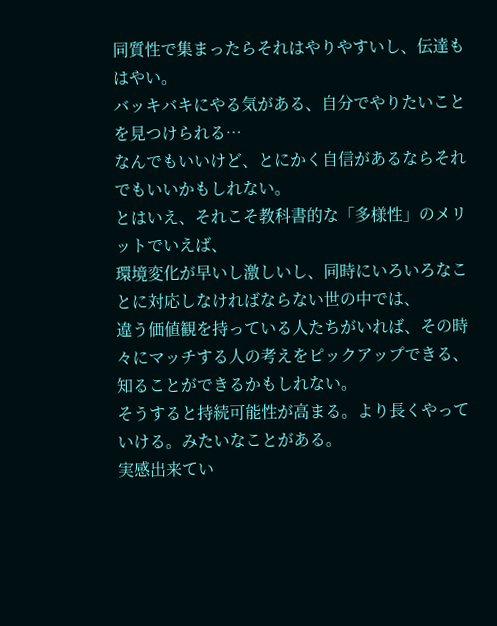同質性で集まったらそれはやりやすいし、伝達もはやい。
バッキバキにやる気がある、自分でやりたいことを見つけられる…
なんでもいいけど、とにかく自信があるならそれでもいいかもしれない。
とはいえ、それこそ教科書的な「多様性」のメリットでいえば、
環境変化が早いし激しいし、同時にいろいろなことに対応しなければならない世の中では、
違う価値観を持っている人たちがいれば、その時々にマッチする人の考えをピックアップできる、知ることができるかもしれない。
そうすると持続可能性が高まる。より長くやっていける。みたいなことがある。
実感出来てい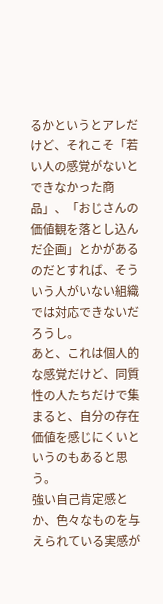るかというとアレだけど、それこそ「若い人の感覚がないとできなかった商品」、「おじさんの価値観を落とし込んだ企画」とかがあるのだとすれば、そういう人がいない組織では対応できないだろうし。
あと、これは個人的な感覚だけど、同質性の人たちだけで集まると、自分の存在価値を感じにくいというのもあると思う。
強い自己肯定感とか、色々なものを与えられている実感が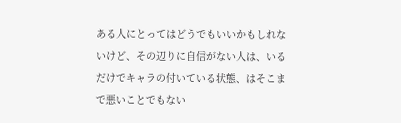ある人にとってはどうでもいいかもしれないけど、その辺りに自信がない人は、いるだけでキャラの付いている状態、はそこまで悪いことでもない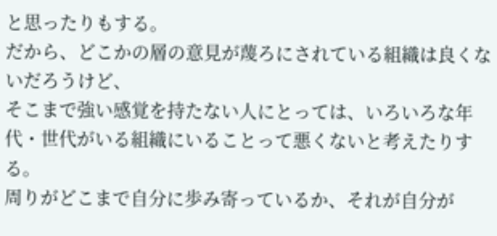と思ったりもする。
だから、どこかの層の意見が蔑ろにされている組織は良くないだろうけど、
そこまで強い感覚を持たない人にとっては、いろいろな年代・世代がいる組織にいることって悪くないと考えたりする。
周りがどこまで自分に歩み寄っているか、それが自分が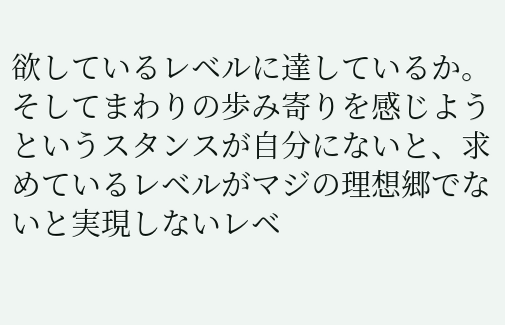欲しているレベルに達しているか。
そしてまわりの歩み寄りを感じようというスタンスが自分にないと、求めているレベルがマジの理想郷でないと実現しないレベ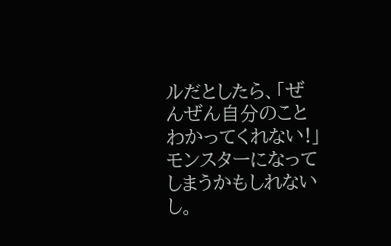ルだとしたら、「ぜんぜん自分のことわかってくれない!」モンスターになってしまうかもしれないし。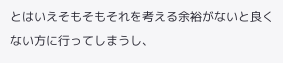とはいえそもそもそれを考える余裕がないと良くない方に行ってしまうし、